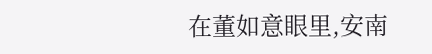在董如意眼里,安南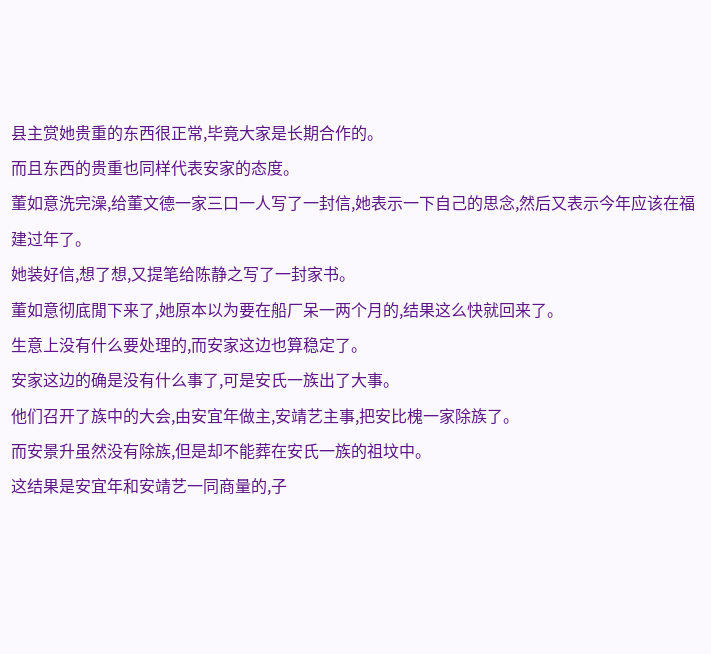县主赏她贵重的东西很正常,毕竟大家是长期合作的。
而且东西的贵重也同样代表安家的态度。
董如意洗完澡,给董文德一家三口一人写了一封信,她表示一下自己的思念,然后又表示今年应该在福建过年了。
她装好信,想了想,又提笔给陈静之写了一封家书。
董如意彻底閒下来了,她原本以为要在船厂呆一两个月的,结果这么快就回来了。
生意上没有什么要处理的,而安家这边也算稳定了。
安家这边的确是没有什么事了,可是安氏一族出了大事。
他们召开了族中的大会,由安宜年做主,安靖艺主事,把安比槐一家除族了。
而安景升虽然没有除族,但是却不能葬在安氏一族的祖坟中。
这结果是安宜年和安靖艺一同商量的,子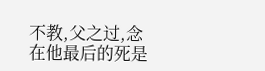不教,父之过,念在他最后的死是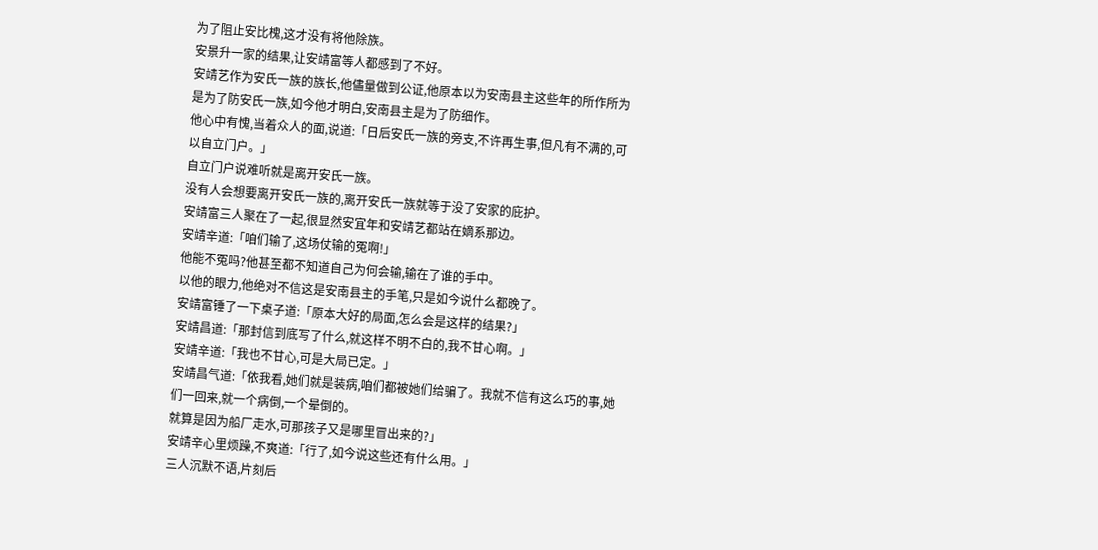为了阻止安比槐,这才没有将他除族。
安景升一家的结果,让安靖富等人都感到了不好。
安靖艺作为安氏一族的族长,他儘量做到公证,他原本以为安南县主这些年的所作所为是为了防安氏一族,如今他才明白,安南县主是为了防细作。
他心中有愧,当着众人的面,说道:「日后安氏一族的旁支,不许再生事,但凡有不满的,可以自立门户。」
自立门户说难听就是离开安氏一族。
没有人会想要离开安氏一族的,离开安氏一族就等于没了安家的庇护。
安靖富三人聚在了一起,很显然安宜年和安靖艺都站在嫡系那边。
安靖辛道:「咱们输了,这场仗输的冤啊!」
他能不冤吗?他甚至都不知道自己为何会输,输在了谁的手中。
以他的眼力,他绝对不信这是安南县主的手笔,只是如今说什么都晚了。
安靖富锤了一下桌子道:「原本大好的局面,怎么会是这样的结果?」
安靖昌道:「那封信到底写了什么,就这样不明不白的,我不甘心啊。」
安靖辛道:「我也不甘心,可是大局已定。」
安靖昌气道:「依我看,她们就是装病,咱们都被她们给骗了。我就不信有这么巧的事,她们一回来,就一个病倒,一个晕倒的。
就算是因为船厂走水,可那孩子又是哪里冒出来的?」
安靖辛心里烦躁,不爽道:「行了,如今说这些还有什么用。」
三人沉默不语,片刻后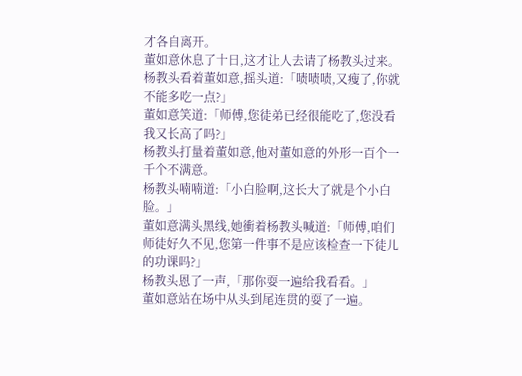才各自离开。
董如意休息了十日,这才让人去请了杨教头过来。
杨教头看着董如意,摇头道:「啧啧啧,又瘦了,你就不能多吃一点?」
董如意笑道:「师傅,您徒弟已经很能吃了,您没看我又长高了吗?」
杨教头打量着董如意,他对董如意的外形一百个一千个不满意。
杨教头喃喃道:「小白脸啊,这长大了就是个小白脸。」
董如意满头黑线,她衝着杨教头喊道:「师傅,咱们师徒好久不见,您第一件事不是应该检查一下徒儿的功课吗?」
杨教头恩了一声,「那你耍一遍给我看看。」
董如意站在场中从头到尾连贯的耍了一遍。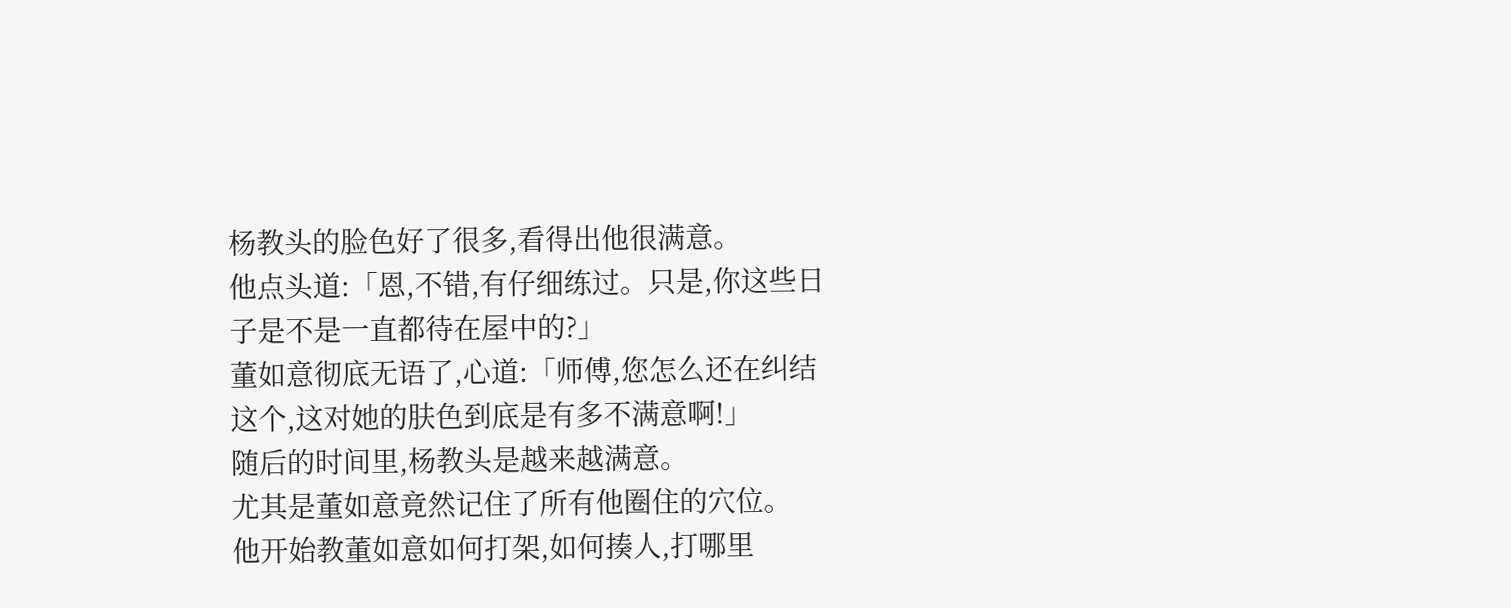杨教头的脸色好了很多,看得出他很满意。
他点头道:「恩,不错,有仔细练过。只是,你这些日子是不是一直都待在屋中的?」
董如意彻底无语了,心道:「师傅,您怎么还在纠结这个,这对她的肤色到底是有多不满意啊!」
随后的时间里,杨教头是越来越满意。
尤其是董如意竟然记住了所有他圈住的穴位。
他开始教董如意如何打架,如何揍人,打哪里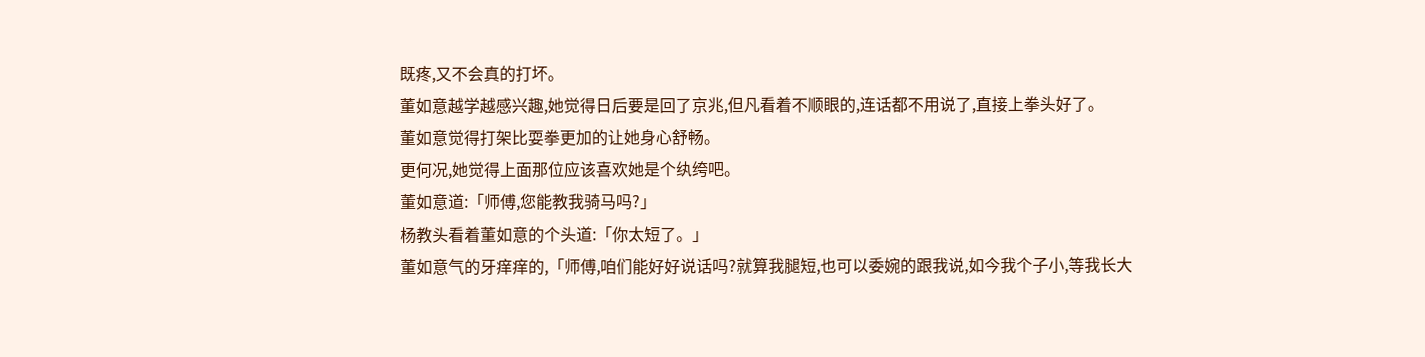既疼,又不会真的打坏。
董如意越学越感兴趣,她觉得日后要是回了京兆,但凡看着不顺眼的,连话都不用说了,直接上拳头好了。
董如意觉得打架比耍拳更加的让她身心舒畅。
更何况,她觉得上面那位应该喜欢她是个纨绔吧。
董如意道:「师傅,您能教我骑马吗?」
杨教头看着董如意的个头道:「你太短了。」
董如意气的牙痒痒的,「师傅,咱们能好好说话吗?就算我腿短,也可以委婉的跟我说,如今我个子小,等我长大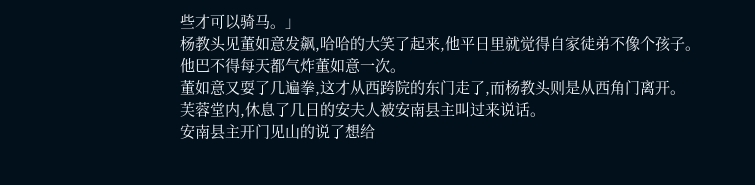些才可以骑马。」
杨教头见董如意发飙,哈哈的大笑了起来,他平日里就觉得自家徒弟不像个孩子。
他巴不得每天都气炸董如意一次。
董如意又耍了几遍拳,这才从西跨院的东门走了,而杨教头则是从西角门离开。
芙蓉堂内,休息了几日的安夫人被安南县主叫过来说话。
安南县主开门见山的说了想给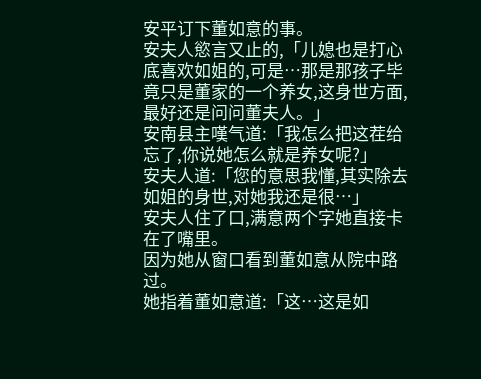安平订下董如意的事。
安夫人慾言又止的,「儿媳也是打心底喜欢如姐的,可是…那是那孩子毕竟只是董家的一个养女,这身世方面,最好还是问问董夫人。」
安南县主嘆气道:「我怎么把这茬给忘了,你说她怎么就是养女呢?」
安夫人道:「您的意思我懂,其实除去如姐的身世,对她我还是很…」
安夫人住了口,满意两个字她直接卡在了嘴里。
因为她从窗口看到董如意从院中路过。
她指着董如意道:「这…这是如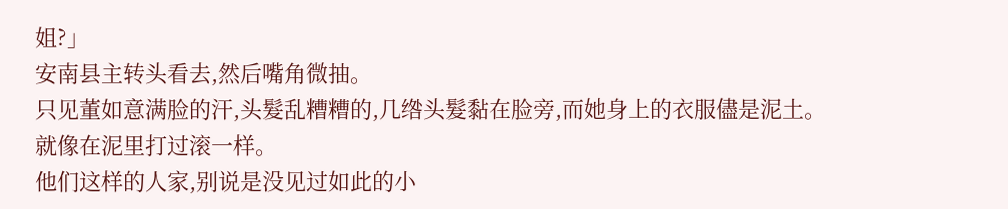姐?」
安南县主转头看去,然后嘴角微抽。
只见董如意满脸的汗,头髮乱糟糟的,几绺头髮黏在脸旁,而她身上的衣服儘是泥土。
就像在泥里打过滚一样。
他们这样的人家,别说是没见过如此的小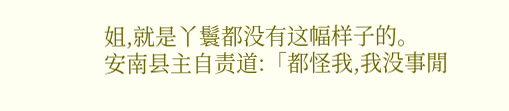姐,就是丫鬟都没有这幅样子的。
安南县主自责道:「都怪我,我没事閒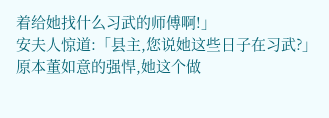着给她找什么习武的师傅啊!」
安夫人惊道:「县主,您说她这些日子在习武?」
原本董如意的强悍,她这个做